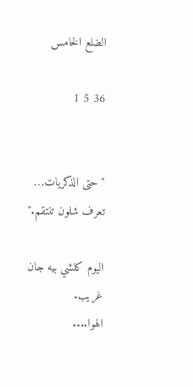الضلع الخامس

36 5 1


"حتى الذكريات… تعرف شلون تنتقم."

اليوم كلشي بيه جان غريب.
الهوا....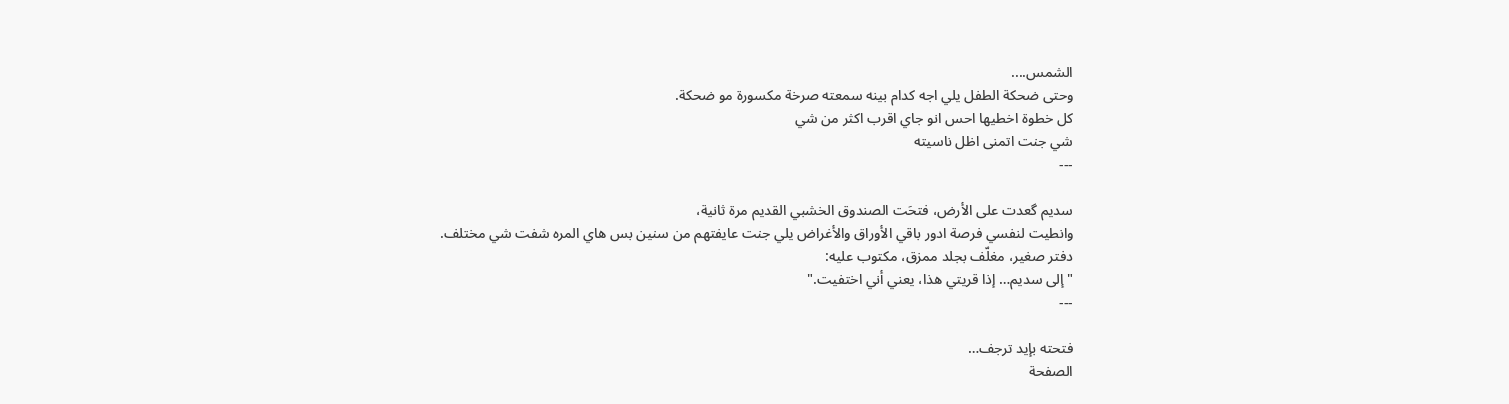الشمس....
وحتى ضحكة الطفل يلي اجه كدام بينه سمعته صرخة مكسورة مو ضحكة.
كل خطوة اخطيها احس انو جاي اقرب اكثر من شي
شي جنت اتمنى اظل ناسيته
---

سديم گعدت على الأرض، فتحَت الصندوق الخشبي القديم مرة ثانية،
وانطيت لنفسي فرصة ادور باقي الأوراق والأغراض يلي جنت عايفتهم من سنين بس هاي المره شفت شي مختلف.
دفتر صغير، مغلّف بجلد ممزق، مكتوب عليه:
"إلى سديم… إذا قريتي هذا، يعني أني اختفيت."
---

فتحته بإيد ترجف…
الصفحة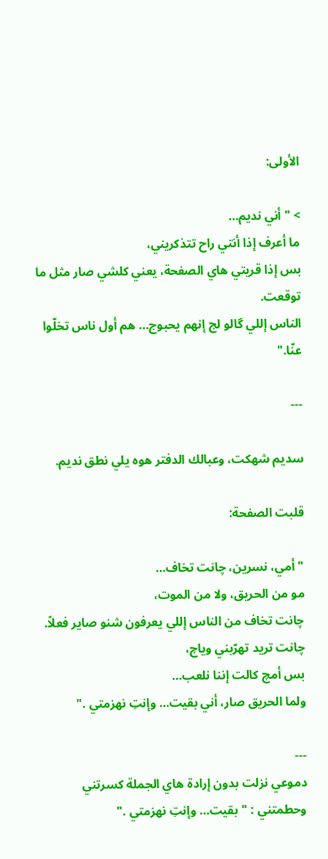الأولى:

> "أني نديم…
ما أعرف إذا أنتي راح تتذكريني،
بس إذا قريتي هاي الصفحة، يعني كلشي صار مثل ما توقعت.
الناس إللي گالو لج إنهم يحبوج… هم أول ناس تخلّوا عنّا."

---

سديم شهكت، وعبالك الدفتر هوه يلي نطق نديم.

قلبت الصفحة:

"أمي، نسرين، چانت تخاف…
مو من الحريق، ولا من الموت،
چانت تخاف من الناس إللي يعرفون شنو صاير فعلاً.
چانت تريد تهرّبني وياچ،
بس أمچ كالت إننا نلعب…
ولما الحريق صار، أني بقيت… وإنتِ نهزمتي ."

---
دموعي نزلت بدون إرادة هاي الجملة كسرتني وحطمتني : "بقيت… وإنتِ نهزمتي ."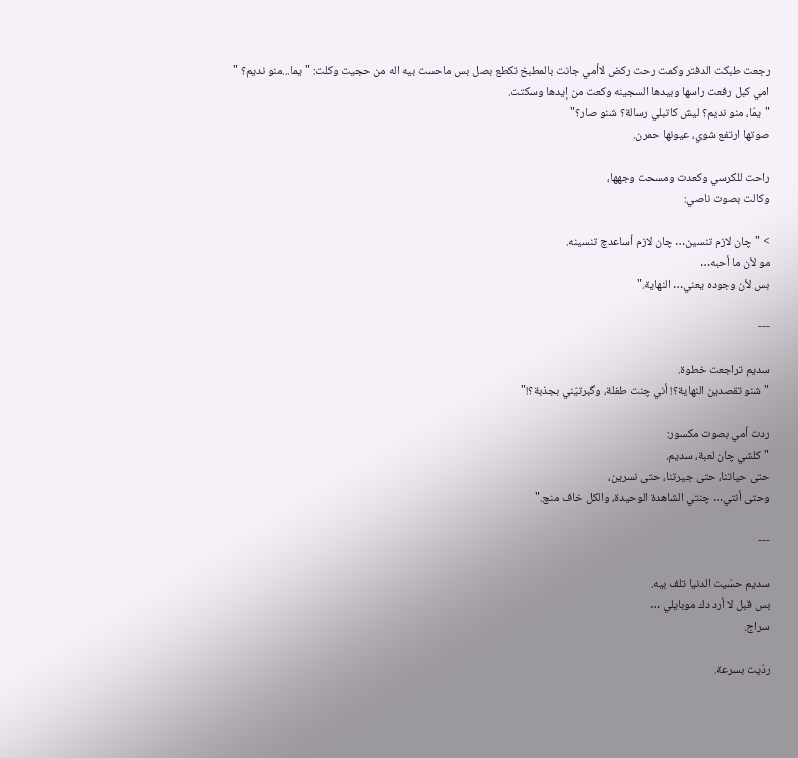رجعت طبكت الدفتر وكمت رحت ركض لاأمي جانت بالمطبخ تكطع بصل بس ماحست بيه اله من حجيت وكلت: "يما...منو نديم؟ "
امي كبل رفعت راسها وبيدها السجينه وكعت من إيدها وسكتت.
"يمّا، منو نديم؟ ليش كاتبلي رسالة؟ شنو صار؟"
صوتها ارتفع شوي، عيونها حمرن.

راحت للكرسي وكعدت ومسحت وجهها،
وكالت بصوت ناصي:

> "چان لازم تنسين… چان لازم أساعدچ تنسينه.
مو لأن ما أحبه…
بس لأن وجوده يعني… النهاية."

---

سديم تراجعت خطوة.
"شنو تقصدين النهاية؟! أني چنت طفلة، وگبرتيّني بجذبة؟!"

ردت أمي بصوت مكسور:
"كلشي چان لعبة، سديم.
حتى حياتنا، حتى جيرتنا، حتى نسرين،
وحتى أنتي… چنتي الشاهدة الوحيدة، والكل خاف منچ."

---

سديم حسّيت الدنيا تلف بيه.
بس قبل لا أرد دك موبايلي …
سراج.

ردّيت بسرعة.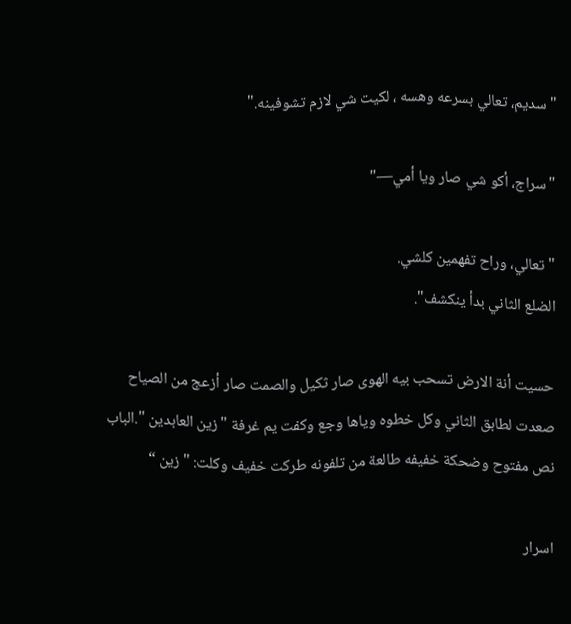"سديم، تعالي بسرعه وهسه ، لكيت شي لازم تشوفينه."

"سراج، أكو شي صار ويا أمي—"

"تعالي، وراح تفهمين كلشي.
الضلع الثاني بدأ ينكشف".

حسيت أنة الارض تسحب بيه الهوى صار ثكيل والصمت صار أزعج من الصياح صعدت لطابق الثاني وكل خطوه وياها وجع وكفت يم غرفة "زين العابدين ".الباب نص مفتوح وضحكة خفيفه طالعة من تلفونه طركت خفيف وكلت: "زين “

اسرار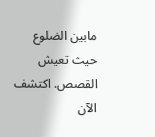مابين الضلوع حيث تعيش القصص. اكتشف الآن